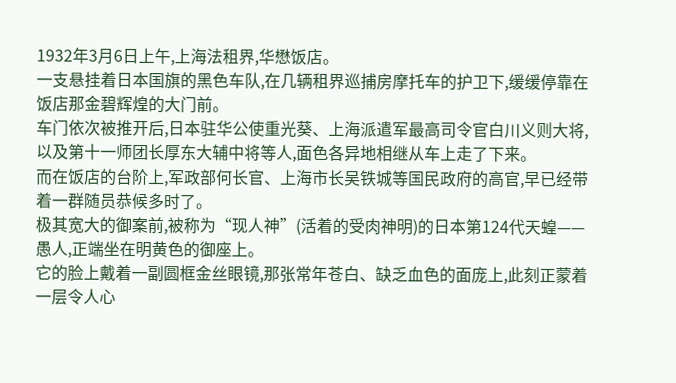1932年3月6日上午,上海法租界,华懋饭店。
一支悬挂着日本国旗的黑色车队,在几辆租界巡捕房摩托车的护卫下,缓缓停靠在饭店那金碧辉煌的大门前。
车门依次被推开后,日本驻华公使重光葵、上海派遣军最高司令官白川义则大将,以及第十一师团长厚东大辅中将等人,面色各异地相继从车上走了下来。
而在饭店的台阶上,军政部何长官、上海市长吴铁城等国民政府的高官,早已经带着一群随员恭候多时了。
极其宽大的御案前,被称为“现人神”(活着的受肉神明)的日本第124代天蝗——愚人,正端坐在明黄色的御座上。
它的脸上戴着一副圆框金丝眼镜,那张常年苍白、缺乏血色的面庞上,此刻正蒙着一层令人心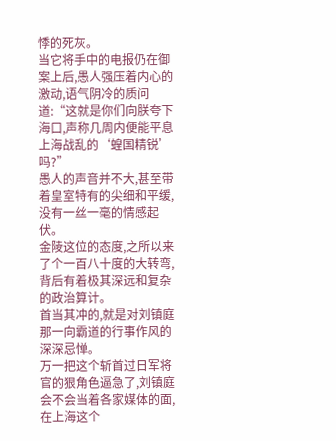悸的死灰。
当它将手中的电报仍在御案上后,愚人强压着内心的激动,语气阴冷的质问道:“这就是你们向朕夸下海口,声称几周内便能平息上海战乱的‘蝗国精锐’吗?”
愚人的声音并不大,甚至带着皇室特有的尖细和平缓,没有一丝一毫的情感起伏。
金陵这位的态度,之所以来了个一百八十度的大转弯,背后有着极其深远和复杂的政治算计。
首当其冲的,就是对刘镇庭那一向霸道的行事作风的深深忌惮。
万一把这个斩首过日军将官的狠角色逼急了,刘镇庭会不会当着各家媒体的面,在上海这个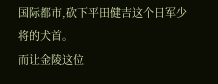国际都市,砍下平田健吉这个日军少将的犬首。
而让金陵这位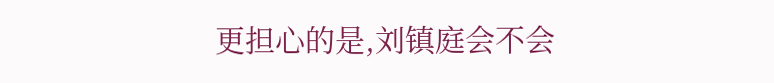更担心的是,刘镇庭会不会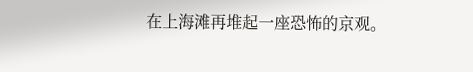在上海滩再堆起一座恐怖的京观。